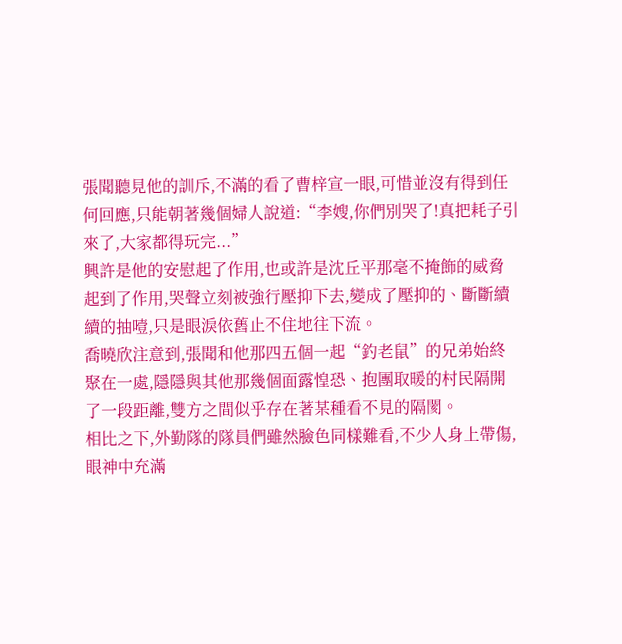張聞聽見他的訓斥,不滿的看了曹梓宣一眼,可惜並沒有得到任何回應,只能朝著幾個婦人說道:“李嫂,你們別哭了!真把耗子引來了,大家都得玩完...”
興許是他的安慰起了作用,也或許是沈丘平那毫不掩飾的威脅起到了作用,哭聲立刻被強行壓抑下去,變成了壓抑的、斷斷續續的抽噎,只是眼淚依舊止不住地往下流。
喬曉欣注意到,張聞和他那四五個一起“釣老鼠”的兄弟始終聚在一處,隱隱與其他那幾個面露惶恐、抱團取暖的村民隔開了一段距離,雙方之間似乎存在著某種看不見的隔閡。
相比之下,外勤隊的隊員們雖然臉色同樣難看,不少人身上帶傷,眼神中充滿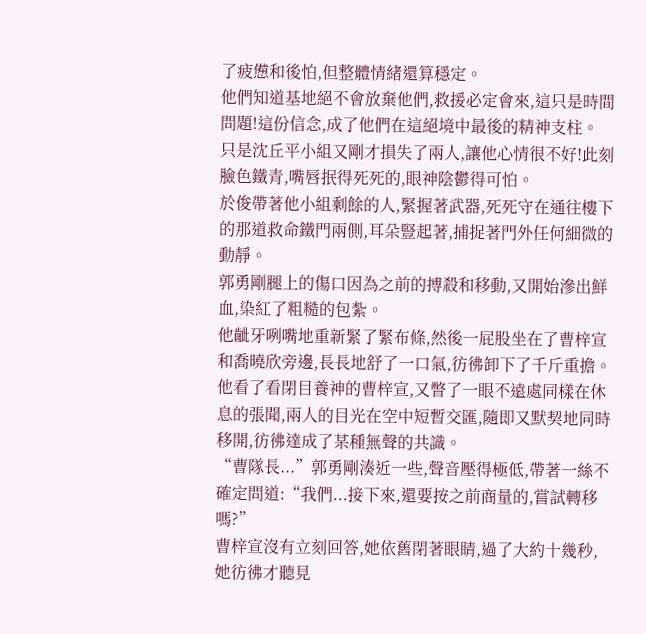了疲憊和後怕,但整體情緒還算穩定。
他們知道基地絕不會放棄他們,救援必定會來,這只是時間問題!這份信念,成了他們在這絕境中最後的精神支柱。
只是沈丘平小組又剛才損失了兩人,讓他心情很不好!此刻臉色鐵青,嘴唇抿得死死的,眼神陰鬱得可怕。
於俊帶著他小組剩餘的人,緊握著武器,死死守在通往樓下的那道救命鐵門兩側,耳朵豎起著,捕捉著門外任何細微的動靜。
郭勇剛腿上的傷口因為之前的搏殺和移動,又開始滲出鮮血,染紅了粗糙的包紮。
他齜牙咧嘴地重新緊了緊布條,然後一屁股坐在了曹梓宣和喬曉欣旁邊,長長地舒了一口氣,彷彿卸下了千斤重擔。
他看了看閉目養神的曹梓宣,又瞥了一眼不遠處同樣在休息的張聞,兩人的目光在空中短暫交匯,隨即又默契地同時移開,彷彿達成了某種無聲的共識。
“曹隊長...”郭勇剛湊近一些,聲音壓得極低,帶著一絲不確定問道:“我們...接下來,還要按之前商量的,嘗試轉移嗎?”
曹梓宣沒有立刻回答,她依舊閉著眼睛,過了大約十幾秒,她彷彿才聽見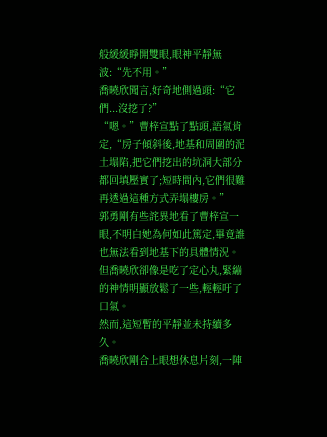般緩緩睜開雙眼,眼神平靜無波:“先不用。”
喬曉欣聞言,好奇地側過頭:“它們...沒挖了?”
“嗯。”曹梓宣點了點頭,語氣肯定,“房子傾斜後,地基和周圍的泥土塌陷,把它們挖出的坑洞大部分都回填壓實了;短時間內,它們很難再透過這種方式弄塌樓房。”
郭勇剛有些詫異地看了曹梓宣一眼,不明白她為何如此篤定,畢竟誰也無法看到地基下的具體情況。
但喬曉欣卻像是吃了定心丸,緊繃的神情明顯放鬆了一些,輕輕吁了口氣。
然而,這短暫的平靜並未持續多久。
喬曉欣剛合上眼想休息片刻,一陣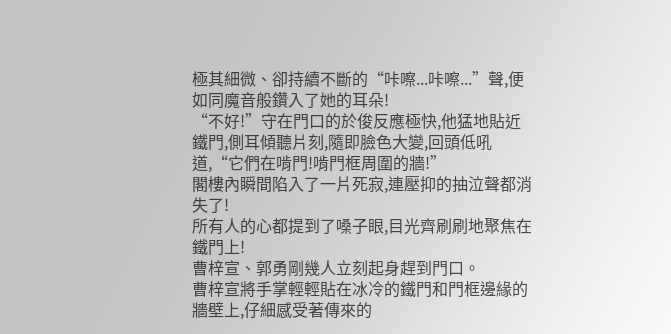極其細微、卻持續不斷的“咔嚓...咔嚓...”聲,便如同魔音般鑽入了她的耳朵!
“不好!”守在門口的於俊反應極快,他猛地貼近鐵門,側耳傾聽片刻,隨即臉色大變,回頭低吼道,“它們在啃門!啃門框周圍的牆!”
閣樓內瞬間陷入了一片死寂,連壓抑的抽泣聲都消失了!
所有人的心都提到了嗓子眼,目光齊刷刷地聚焦在鐵門上!
曹梓宣、郭勇剛幾人立刻起身趕到門口。
曹梓宣將手掌輕輕貼在冰冷的鐵門和門框邊緣的牆壁上,仔細感受著傳來的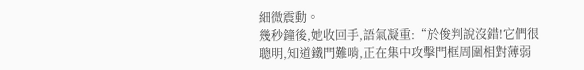細微震動。
幾秒鐘後,她收回手,語氣凝重:“於俊判說沒錯!它們很聰明,知道鐵門難啃,正在集中攻擊門框周圍相對薄弱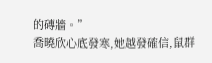的磚牆。”
喬曉欣心底發寒,她越發確信,鼠群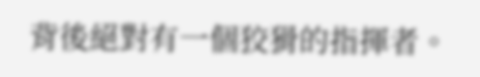背後絕對有一個狡猾的指揮者。